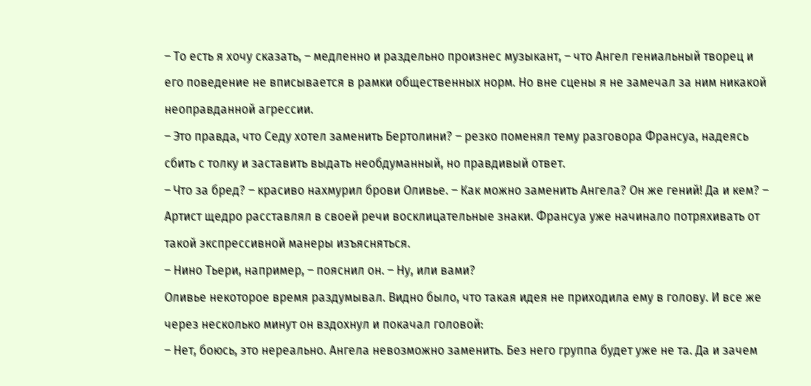– То есть я хочу сказать, – медленно и раздельно произнес музыкант, – что Ангел гениальный творец и его поведение не вписывается в рамки общественных норм. Но вне сцены я не замечал за ним никакой неоправданной агрессии.
– Это правда, что Седу хотел заменить Бертолини? – резко поменял тему разговора Франсуа, надеясь сбить с толку и заставить выдать необдуманный, но правдивый ответ.
– Что за бред? – красиво нахмурил брови Оливье. – Как можно заменить Ангела? Он же гений! Да и кем? – Артист щедро расставлял в своей речи восклицательные знаки. Франсуа уже начинало потряхивать от такой экспрессивной манеры изъясняться.
– Нино Тьери, например, – пояснил он. – Ну, или вами?
Оливье некоторое время раздумывал. Видно было, что такая идея не приходила ему в голову. И все же через несколько минут он вздохнул и покачал головой:
– Нет, боюсь, это нереально. Ангела невозможно заменить. Без него группа будет уже не та. Да и зачем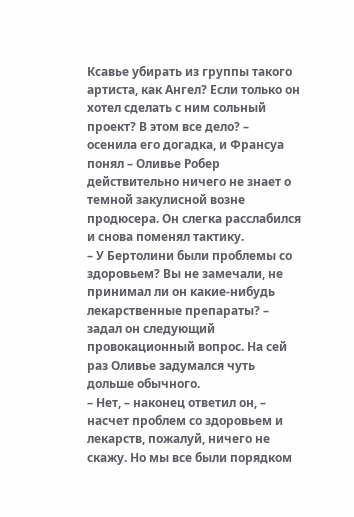Ксавье убирать из группы такого артиста, как Ангел? Если только он хотел сделать с ним сольный проект? В этом все дело? – осенила его догадка, и Франсуа понял – Оливье Робер действительно ничего не знает о темной закулисной возне продюсера. Он слегка расслабился и снова поменял тактику.
– У Бертолини были проблемы со здоровьем? Вы не замечали, не принимал ли он какие-нибудь лекарственные препараты? – задал он следующий провокационный вопрос. На сей раз Оливье задумался чуть дольше обычного.
– Нет, – наконец ответил он, – насчет проблем со здоровьем и лекарств, пожалуй, ничего не скажу. Но мы все были порядком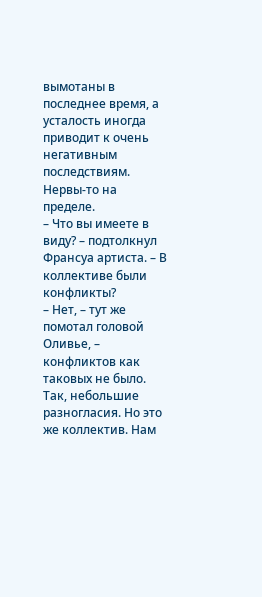вымотаны в последнее время, а усталость иногда приводит к очень негативным последствиям. Нервы-то на пределе.
– Что вы имеете в виду? – подтолкнул Франсуа артиста. – В коллективе были конфликты?
– Нет, – тут же помотал головой Оливье, – конфликтов как таковых не было. Так, небольшие разногласия. Но это же коллектив. Нам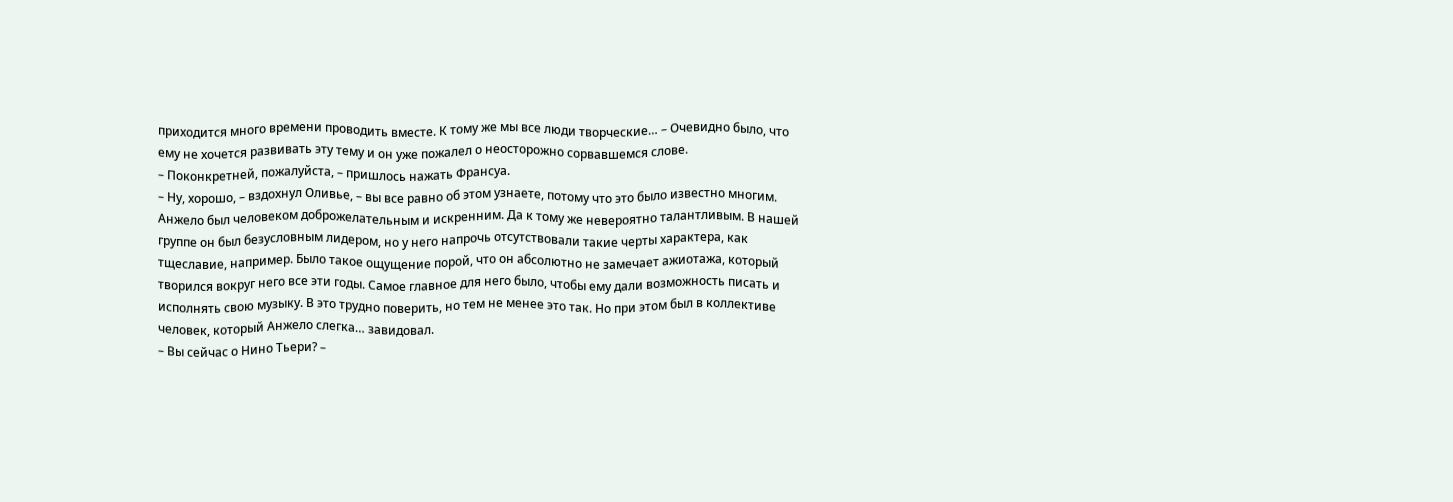приходится много времени проводить вместе. К тому же мы все люди творческие… – Очевидно было, что ему не хочется развивать эту тему и он уже пожалел о неосторожно сорвавшемся слове.
– Поконкретней, пожалуйста, – пришлось нажать Франсуа.
– Ну, хорошо, – вздохнул Оливье, – вы все равно об этом узнаете, потому что это было известно многим. Анжело был человеком доброжелательным и искренним. Да к тому же невероятно талантливым. В нашей группе он был безусловным лидером, но у него напрочь отсутствовали такие черты характера, как тщеславие, например. Было такое ощущение порой, что он абсолютно не замечает ажиотажа, который творился вокруг него все эти годы. Самое главное для него было, чтобы ему дали возможность писать и исполнять свою музыку. В это трудно поверить, но тем не менее это так. Но при этом был в коллективе человек, который Анжело слегка… завидовал.
– Вы сейчас о Нино Тьери? –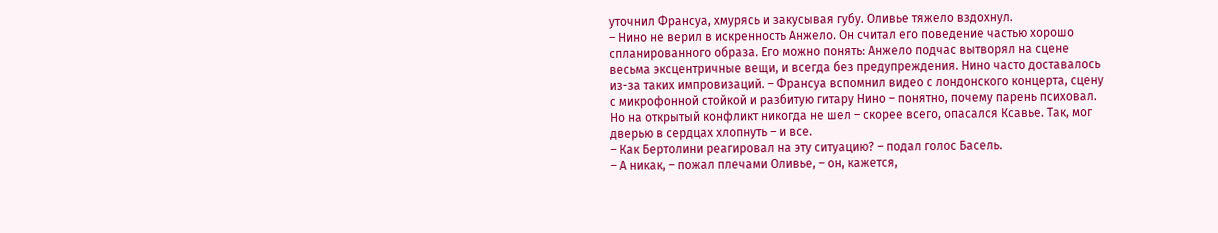уточнил Франсуа, хмурясь и закусывая губу. Оливье тяжело вздохнул.
– Нино не верил в искренность Анжело. Он считал его поведение частью хорошо спланированного образа. Его можно понять: Анжело подчас вытворял на сцене весьма эксцентричные вещи, и всегда без предупреждения. Нино часто доставалось из-за таких импровизаций. – Франсуа вспомнил видео с лондонского концерта, сцену с микрофонной стойкой и разбитую гитару Нино – понятно, почему парень психовал. Но на открытый конфликт никогда не шел – скорее всего, опасался Ксавье. Так, мог дверью в сердцах хлопнуть – и все.
– Как Бертолини реагировал на эту ситуацию? – подал голос Басель.
– А никак, – пожал плечами Оливье, – он, кажется,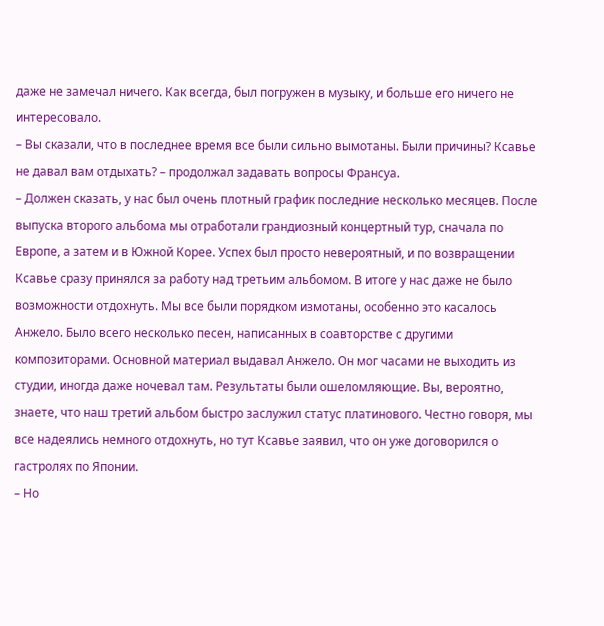даже не замечал ничего. Как всегда, был погружен в музыку, и больше его ничего не интересовало.
– Вы сказали, что в последнее время все были сильно вымотаны. Были причины? Ксавье не давал вам отдыхать? – продолжал задавать вопросы Франсуа.
– Должен сказать, у нас был очень плотный график последние несколько месяцев. После выпуска второго альбома мы отработали грандиозный концертный тур, сначала по Европе, а затем и в Южной Корее. Успех был просто невероятный, и по возвращении Ксавье сразу принялся за работу над третьим альбомом. В итоге у нас даже не было возможности отдохнуть. Мы все были порядком измотаны, особенно это касалось Анжело. Было всего несколько песен, написанных в соавторстве с другими композиторами. Основной материал выдавал Анжело. Он мог часами не выходить из студии, иногда даже ночевал там. Результаты были ошеломляющие. Вы, вероятно, знаете, что наш третий альбом быстро заслужил статус платинового. Честно говоря, мы все надеялись немного отдохнуть, но тут Ксавье заявил, что он уже договорился о гастролях по Японии.
– Но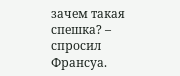зачем такая спешка? – спросил Франсуа.